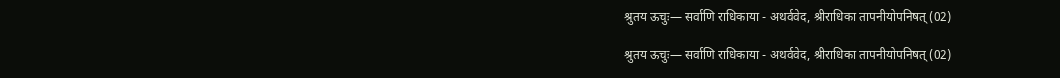श्रुतय ऊचुः— सर्वाणि राधिकाया - अथर्ववेद, श्रीराधिका तापनीयोपनिषत् (02)

श्रुतय ऊचुः— सर्वाणि राधिकाया - अथर्ववेद, श्रीराधिका तापनीयोपनिषत् (02)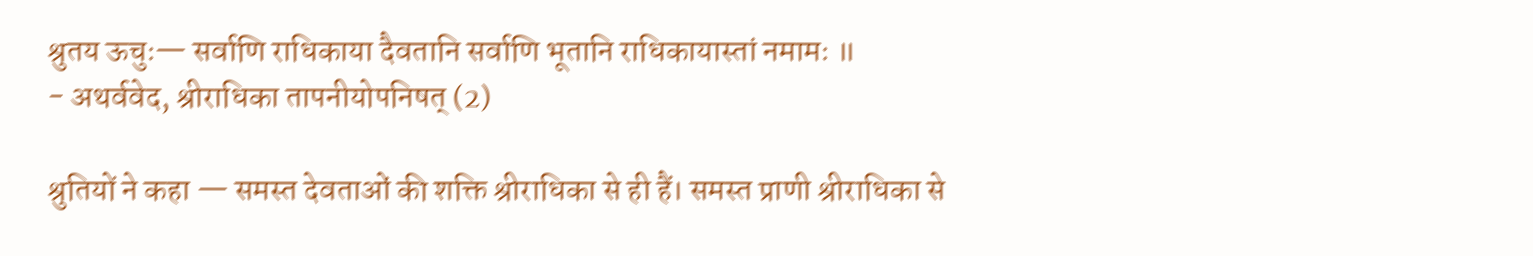श्रुतय ऊचुः— सर्वाणि राधिकाया दैवतानि सर्वाणि भूतानि राधिकायास्तां नमामः ॥
- अथर्ववेद, श्रीराधिका तापनीयोपनिषत् (2)

श्रुतियों ने कहा — समस्त देवताओं की शक्ति श्रीराधिका से ही हैं। समस्त प्राणी श्रीराधिका से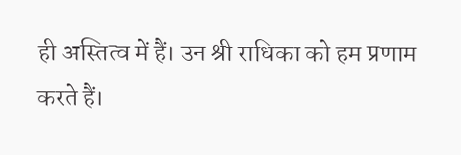ही अस्तित्व में हैं। उन श्री राधिका को हम प्रणाम करते हैं।